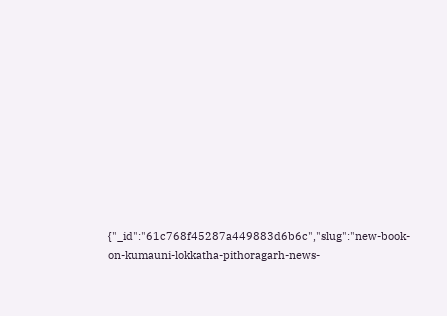{"_id":"61c768f45287a449883d6b6c","slug":"new-book-on-kumauni-lokkatha-pithoragarh-news-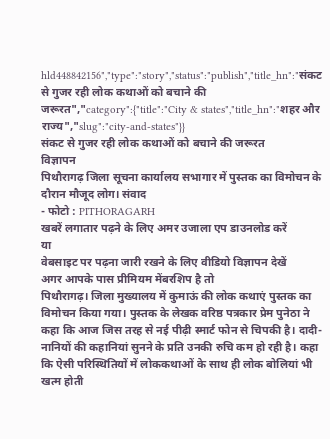hld448842156","type":"story","status":"publish","title_hn":"संकट से गुजर रही लोक कथाओं को बचाने की जरूरत","category":{"title":"City & states","title_hn":"शहर और राज्य","slug":"city-and-states"}}
संकट से गुजर रही लोक कथाओं को बचाने की जरूरत
विज्ञापन
पिथौरागढ़ जिला सूचना कार्यालय सभागार में पुस्तक का विमोचन के दौरान मौजूद लोग। संवाद
- फोटो : PITHORAGARH
खबरें लगातार पढ़ने के लिए अमर उजाला एप डाउनलोड करें
या
वेबसाइट पर पढ़ना जारी रखने के लिए वीडियो विज्ञापन देखें
अगर आपके पास प्रीमियम मेंबरशिप है तो
पिथौरागढ़। जिला मुख्यालय में कुमाऊं की लोक कथाएं पुस्तक का विमोचन किया गया। पुस्तक के लेखक वरिष्ठ पत्रकार प्रेम पुनेठा ने कहा कि आज जिस तरह से नई पीढ़ी स्मार्ट फोन से चिपकी है। दादी-नानियों की कहानियां सुनने के प्रति उनकी रुचि कम हो रही है। कहा कि ऐसी परिस्थितियों में लोककथाओं के साथ ही लोक बोलियां भी खत्म होती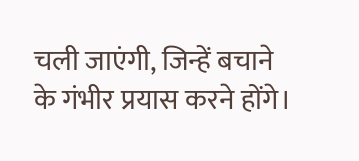चली जाएंगी, जिन्हें बचाने के गंभीर प्रयास करने होंगे।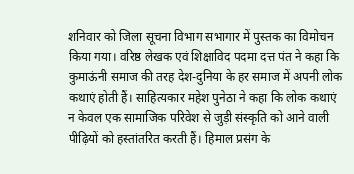शनिवार को जिला सूचना विभाग सभागार में पुस्तक का विमोचन किया गया। वरिष्ठ लेखक एवं शिक्षाविद पदमा दत्त पंत ने कहा कि कुमाऊंनी समाज की तरह देश-दुनिया के हर समाज में अपनी लोक कथाएं होती हैं। साहित्यकार महेश पुनेठा ने कहा कि लोक कथाएं न केवल एक सामाजिक परिवेश से जुड़ी संस्कृति को आने वाली पीढ़ियों को हस्तांतरित करती हैं। हिमाल प्रसंग के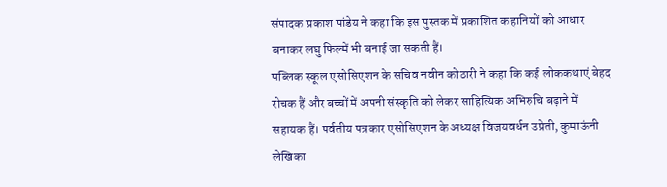संपादक प्रकाश पांडेय ने कहा कि इस पुस्तक में प्रकाशित कहानियों को आधार बनाकर लघु फिल्में भी बनाई जा सकती हैं।
पब्लिक स्कूल एसोसिएशन के सचिव नवीन कोठारी ने कहा कि कई लोककथाएं बेहद रोचक हैं और बच्चों में अपनी संस्कृति को लेकर साहित्यिक अभिरुचि बढ़ाने में सहायक हैं। पर्वतीय पत्रकार एसोसिएशन के अध्यक्ष विजयवर्धन उप्रेती, कुमाऊंनी लेखिका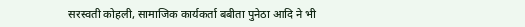सरस्वती कोहली, सामाजिक कार्यकर्ता बबीता पुनेठा आदि ने भी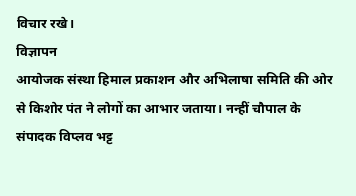विचार रखे।
विज्ञापन
आयोजक संस्था हिमाल प्रकाशन और अभिलाषा समिति की ओर से किशोर पंत ने लोगों का आभार जताया। नन्हीं चौपाल के संपादक विप्लव भट्ट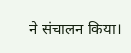ने संचालन किया।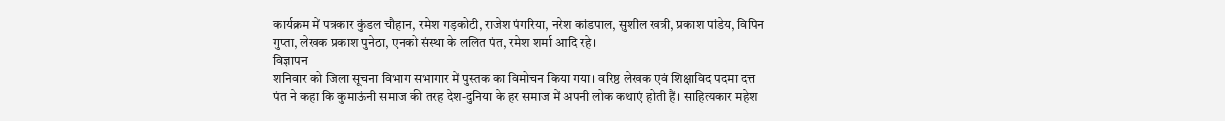कार्यक्रम में पत्रकार कुंडल चौहान, रमेश गड़कोटी, राजेश पंगरिया, नरेश कांडपाल, सुशील खत्री, प्रकाश पांडेय, विपिन गुप्ता, लेखक प्रकाश पुनेठा, एनको संस्था के ललित पंत, रमेश शर्मा आदि रहे।
विज्ञापन
शनिवार को जिला सूचना विभाग सभागार में पुस्तक का विमोचन किया गया। वरिष्ठ लेखक एवं शिक्षाविद पदमा दत्त पंत ने कहा कि कुमाऊंनी समाज की तरह देश-दुनिया के हर समाज में अपनी लोक कथाएं होती हैं। साहित्यकार महेश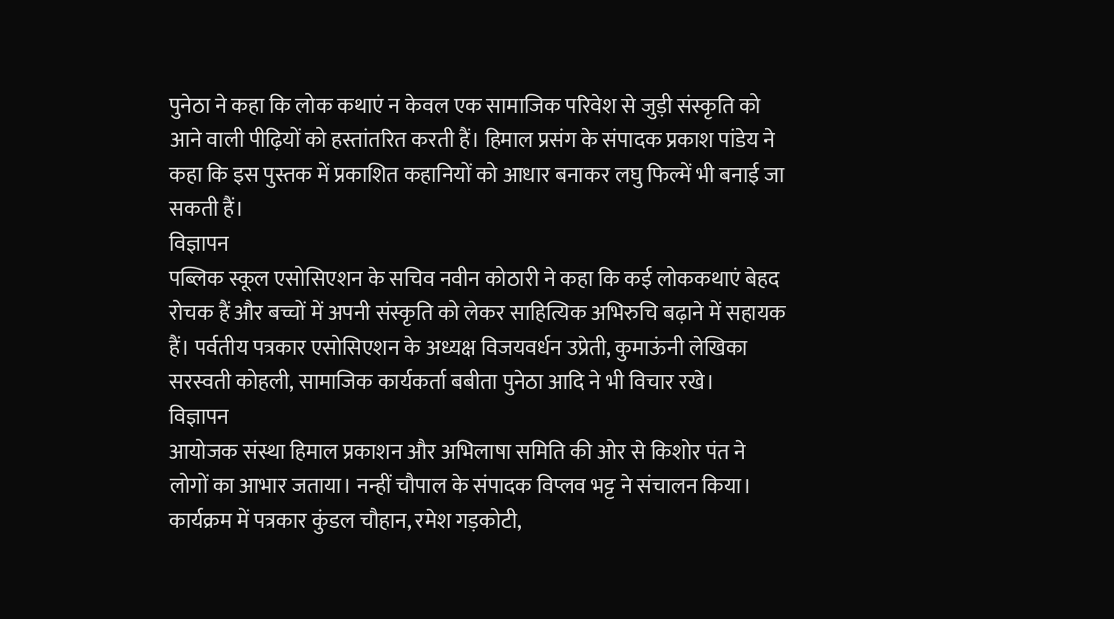पुनेठा ने कहा कि लोक कथाएं न केवल एक सामाजिक परिवेश से जुड़ी संस्कृति को आने वाली पीढ़ियों को हस्तांतरित करती हैं। हिमाल प्रसंग के संपादक प्रकाश पांडेय ने कहा कि इस पुस्तक में प्रकाशित कहानियों को आधार बनाकर लघु फिल्में भी बनाई जा सकती हैं।
विज्ञापन
पब्लिक स्कूल एसोसिएशन के सचिव नवीन कोठारी ने कहा कि कई लोककथाएं बेहद रोचक हैं और बच्चों में अपनी संस्कृति को लेकर साहित्यिक अभिरुचि बढ़ाने में सहायक हैं। पर्वतीय पत्रकार एसोसिएशन के अध्यक्ष विजयवर्धन उप्रेती, कुमाऊंनी लेखिका सरस्वती कोहली, सामाजिक कार्यकर्ता बबीता पुनेठा आदि ने भी विचार रखे।
विज्ञापन
आयोजक संस्था हिमाल प्रकाशन और अभिलाषा समिति की ओर से किशोर पंत ने लोगों का आभार जताया। नन्हीं चौपाल के संपादक विप्लव भट्ट ने संचालन किया। कार्यक्रम में पत्रकार कुंडल चौहान, रमेश गड़कोटी,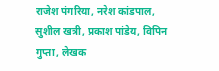राजेश पंगरिया, नरेश कांडपाल, सुशील खत्री, प्रकाश पांडेय, विपिन गुप्ता, लेखक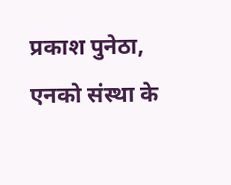प्रकाश पुनेठा, एनको संस्था के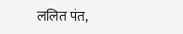ललित पंत,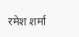रमेश शर्मा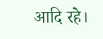आदि रहे।